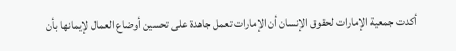أكدت جمعية الإمارات لحقوق الإنسان أن الإمارات تعمل جاهدة على تحسين أوضاع العمال لإيمانها بأن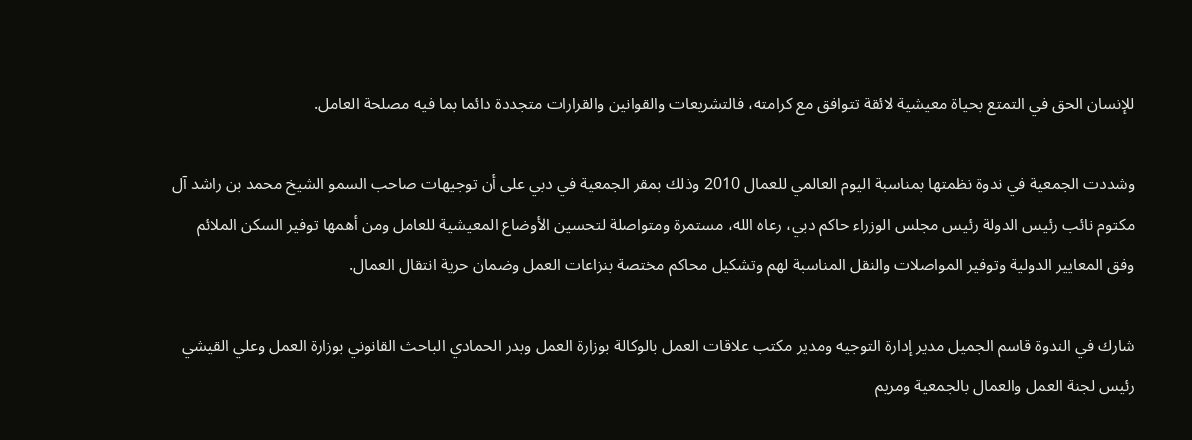للإنسان الحق في التمتع بحياة معيشية لائقة تتوافق مع كرامته، فالتشريعات والقوانين والقرارات متجددة دائما بما فيه مصلحة العامل.

وشددت الجمعية في ندوة نظمتها بمناسبة اليوم العالمي للعمال 2010 وذلك بمقر الجمعية في دبي على أن توجيهات صاحب السمو الشيخ محمد بن راشد آل مكتوم نائب رئيس الدولة رئيس مجلس الوزراء حاكم دبي، رعاه الله، مستمرة ومتواصلة لتحسين الأوضاع المعيشية للعامل ومن أهمها توفير السكن الملائم وفق المعايير الدولية وتوفير المواصلات والنقل المناسبة لهم وتشكيل محاكم مختصة بنزاعات العمل وضمان حرية انتقال العمال.

شارك في الندوة قاسم الجميل مدير إدارة التوجيه ومدير مكتب علاقات العمل بالوكالة بوزارة العمل وبدر الحمادي الباحث القانوني بوزارة العمل وعلي القيشي رئيس لجنة العمل والعمال بالجمعية ومريم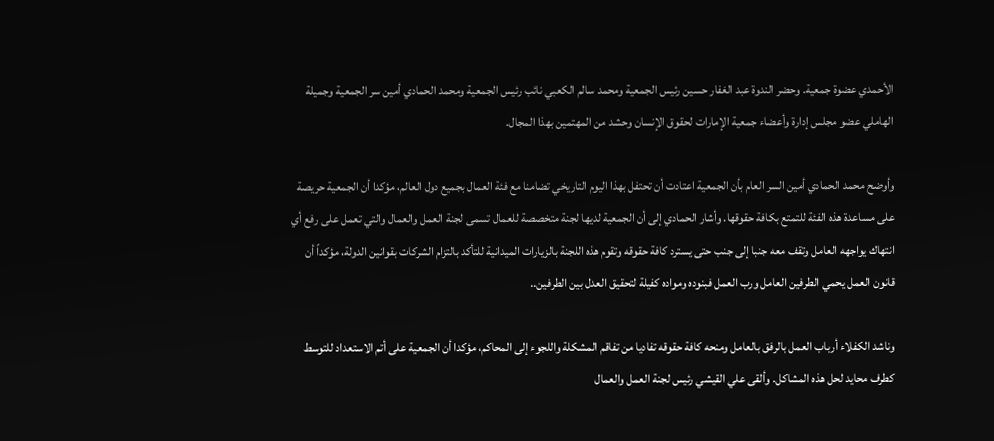الأحمدي عضوة جمعية. وحضر الندوة عبد الغفار حسين رئيس الجمعية ومحمد سالم الكعبي نائب رئيس الجمعية ومحمد الحمادي أمين سر الجمعية وجميلة الهاملي عضو مجلس إدارة وأعضاء جمعية الإمارات لحقوق الإنسان وحشد من المهتمين بهذا المجال.

وأوضح محمد الحمادي أمين السر العام بأن الجمعية اعتادت أن تحتفل بهذا اليوم التاريخي تضامنا مع فئة العمال بجميع دول العالم، مؤكدا أن الجمعية حريصة على مساعدة هذه الفئة للتمتع بكافة حقوقها. وأشار الحمادي إلى أن الجمعية لديها لجنة متخصصة للعمال تسمى لجنة العمل والعمال والتي تعمل على رفع أي انتهاك يواجهه العامل وتقف معه جنبا إلى جنب حتى يسترد كافة حقوقه وتقوم هذه اللجنة بالزيارات الميدانية للتأكد بالتزام الشركات بقوانين الدولة، مؤكداً أن قانون العمل يحمي الطرفين العامل ورب العمل فبنوده ومواده كفيلة لتحقيق العدل بين الطرفين..

وناشد الكفلاء أرباب العمل بالرفق بالعامل ومنحه كافة حقوقه تفاديا من تفاقم المشكلة واللجوء إلى المحاكم، مؤكدا أن الجمعية على أتم الاستعداد للتوسط كطرف محايد لحل هذه المشاكل. وألقى علي القيشي رئيس لجنة العمل والعمال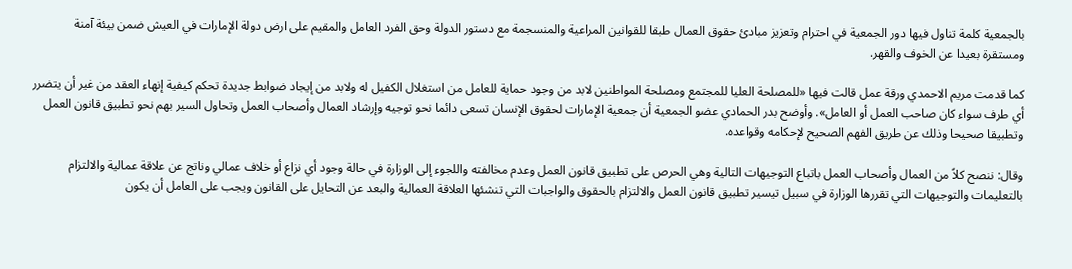بالجمعية كلمة تناول فيها دور الجمعية في احترام وتعزيز مبادئ حقوق العمال طبقا للقوانين المراعية والمنسجمة مع دستور الدولة وحق الفرد العامل والمقيم على ارض دولة الإمارات في العيش ضمن بيئة آمنة ومستقرة بعيدا عن الخوف والقهر.

كما قدمت مريم الاحمدي ورقة عمل قالت فيها «للمصلحة العليا للمجتمع ومصلحة المواطنين لابد من وجود حماية للعامل من استغلال الكفيل له ولابد من إيجاد ضوابط جديدة تحكم كيفية إنهاء العقد من غير أن يتضرر أي طرف سواء كان صاحب العمل أو العامل». وأوضح بدر الحمادي عضو الجمعية أن جمعية الإمارات لحقوق الإنسان تسعى دائما نحو توجيه وإرشاد العمال وأصحاب العمل وتحاول السير بهم نحو تطبيق قانون العمل وتطبيقا صحيحا وذلك عن طريق الفهم الصحيح لإحكامه وقواعده.

وقال: ننصح كلاً من العمال وأصحاب العمل باتباع التوجيهات التالية وهي الحرص على تطبيق قانون العمل وعدم مخالفته واللجوء إلى الوزارة في حالة وجود أي نزاع أو خلاف عمالي وناتج عن علاقة عمالية والالتزام بالتعليمات والتوجيهات التي تقررها الوزارة في سبيل تيسير تطبيق قانون العمل والالتزام بالحقوق والواجبات التي تنشئها العلاقة العمالية والبعد عن التحايل على القانون ويجب على العامل أن يكون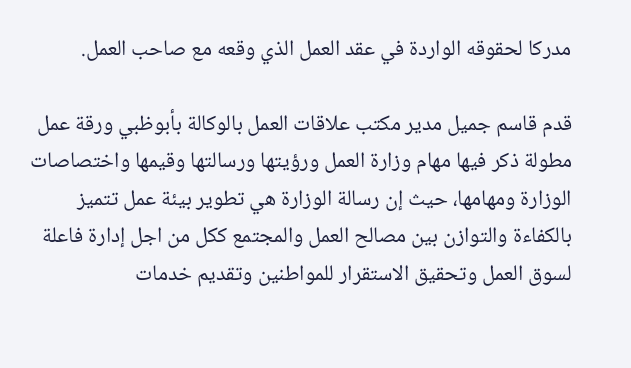مدركا لحقوقه الواردة في عقد العمل الذي وقعه مع صاحب العمل.

قدم قاسم جميل مدير مكتب علاقات العمل بالوكالة بأبوظبي ورقة عمل مطولة ذكر فيها مهام وزارة العمل ورؤيتها ورسالتها وقيمها واختصاصات الوزارة ومهامها، حيث إن رسالة الوزارة هي تطوير بيئة عمل تتميز بالكفاءة والتوازن بين مصالح العمل والمجتمع ككل من اجل إدارة فاعلة لسوق العمل وتحقيق الاستقرار للمواطنين وتقديم خدمات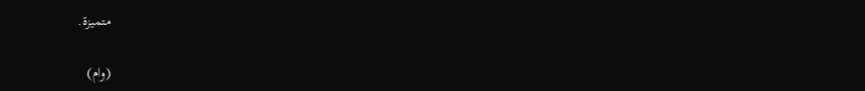متميزة.

(وام)